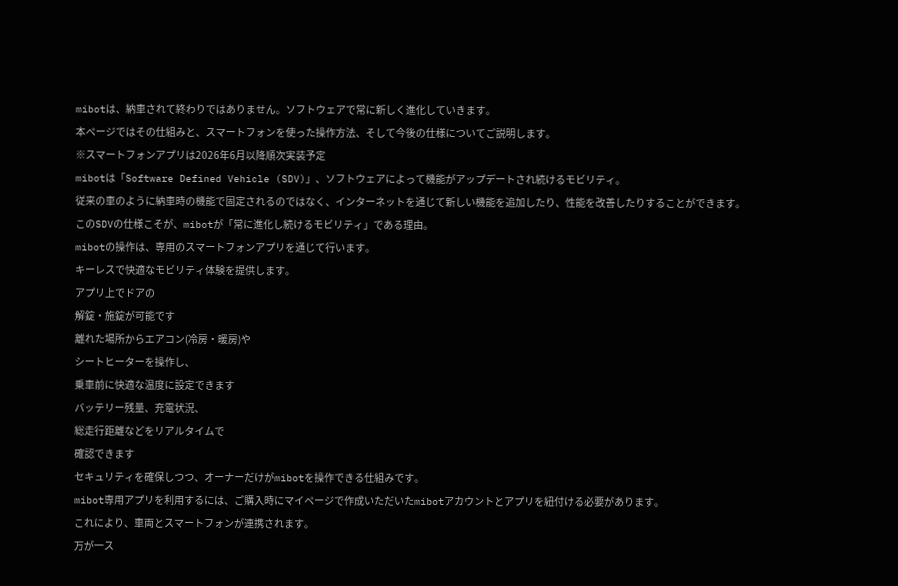mibotは、納車されて終わりではありません。ソフトウェアで常に新しく進化していきます。
本ページではその仕組みと、スマートフォンを使った操作方法、そして今後の仕様についてご説明します。
※スマートフォンアプリは2026年6月以降順次実装予定
mibotは「Software Defined Vehicle (SDV)」、ソフトウェアによって機能がアップデートされ続けるモビリティ。
従来の車のように納車時の機能で固定されるのではなく、インターネットを通じて新しい機能を追加したり、性能を改善したりすることができます。
このSDVの仕様こそが、mibotが「常に進化し続けるモビリティ」である理由。
mibotの操作は、専用のスマートフォンアプリを通じて行います。
キーレスで快適なモビリティ体験を提供します。
アプリ上でドアの
解錠・施錠が可能です
離れた場所からエアコン(冷房・暖房)や
シートヒーターを操作し、
乗車前に快適な温度に設定できます
バッテリー残量、充電状況、
総走行距離などをリアルタイムで
確認できます
セキュリティを確保しつつ、オーナーだけがmibotを操作できる仕組みです。
mibot専用アプリを利用するには、ご購入時にマイページで作成いただいたmibotアカウントとアプリを紐付ける必要があります。
これにより、車両とスマートフォンが連携されます。
万が一ス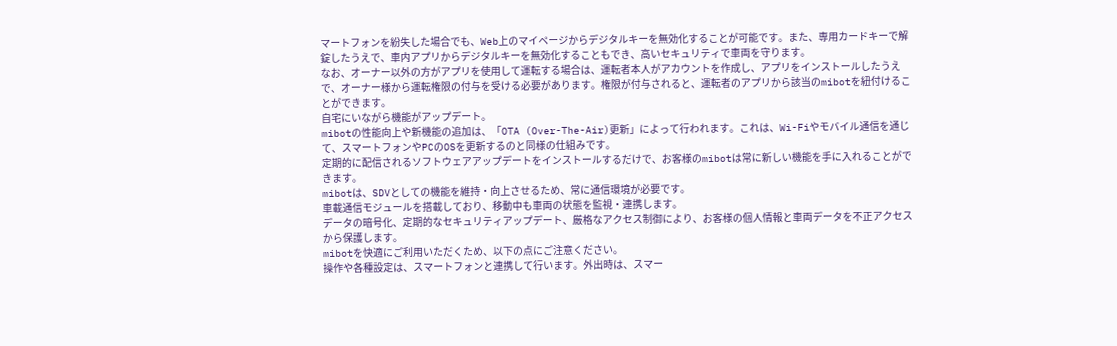マートフォンを紛失した場合でも、Web上のマイページからデジタルキーを無効化することが可能です。また、専用カードキーで解錠したうえで、車内アプリからデジタルキーを無効化することもでき、高いセキュリティで車両を守ります。
なお、オーナー以外の方がアプリを使用して運転する場合は、運転者本人がアカウントを作成し、アプリをインストールしたうえで、オーナー様から運転権限の付与を受ける必要があります。権限が付与されると、運転者のアプリから該当のmibotを紐付けることができます。
自宅にいながら機能がアップデート。
mibotの性能向上や新機能の追加は、「OTA (Over-The-Air)更新」によって行われます。これは、Wi-Fiやモバイル通信を通じて、スマートフォンやPCのOSを更新するのと同様の仕組みです。
定期的に配信されるソフトウェアアップデートをインストールするだけで、お客様のmibotは常に新しい機能を手に入れることができます。
mibotは、SDVとしての機能を維持・向上させるため、常に通信環境が必要です。
車載通信モジュールを搭載しており、移動中も車両の状態を監視・連携します。
データの暗号化、定期的なセキュリティアップデート、厳格なアクセス制御により、お客様の個人情報と車両データを不正アクセスから保護します。
mibotを快適にご利用いただくため、以下の点にご注意ください。
操作や各種設定は、スマートフォンと連携して行います。外出時は、スマー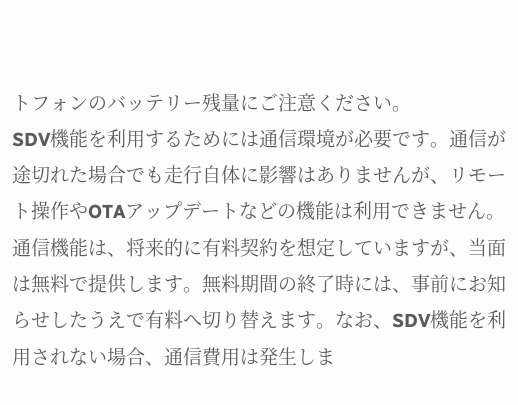トフォンのバッテリー残量にご注意ください。
SDV機能を利用するためには通信環境が必要です。通信が途切れた場合でも走行自体に影響はありませんが、リモート操作やOTAアップデートなどの機能は利用できません。
通信機能は、将来的に有料契約を想定していますが、当面は無料で提供します。無料期間の終了時には、事前にお知らせしたうえで有料へ切り替えます。なお、SDV機能を利用されない場合、通信費用は発生しま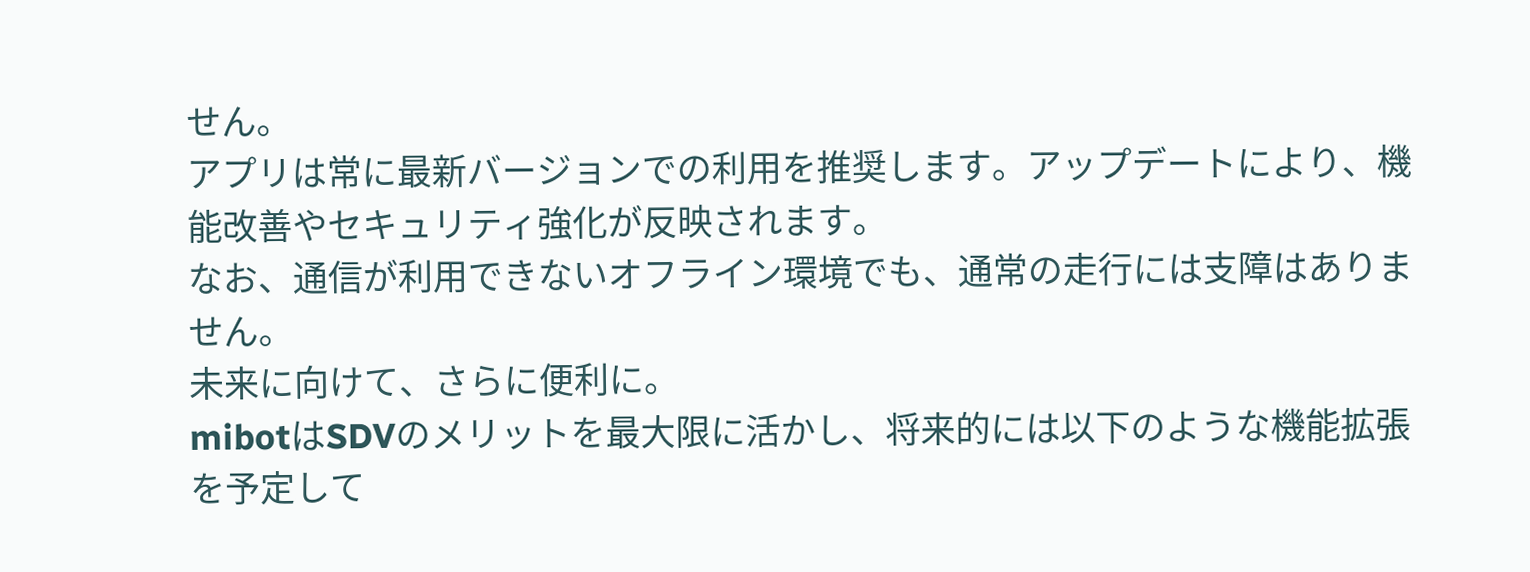せん。
アプリは常に最新バージョンでの利用を推奨します。アップデートにより、機能改善やセキュリティ強化が反映されます。
なお、通信が利用できないオフライン環境でも、通常の走行には支障はありません。
未来に向けて、さらに便利に。
mibotはSDVのメリットを最大限に活かし、将来的には以下のような機能拡張を予定して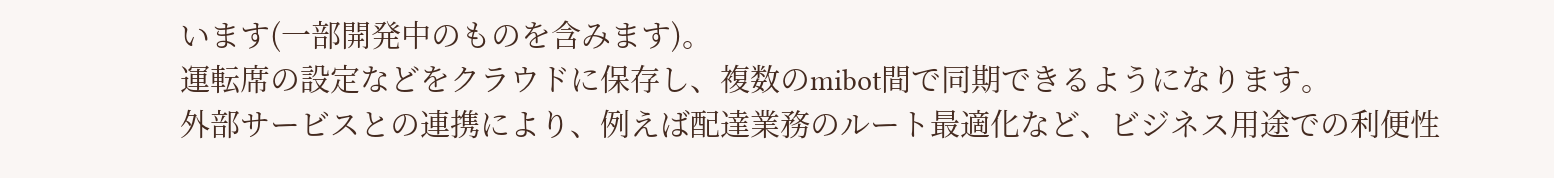います(一部開発中のものを含みます)。
運転席の設定などをクラウドに保存し、複数のmibot間で同期できるようになります。
外部サービスとの連携により、例えば配達業務のルート最適化など、ビジネス用途での利便性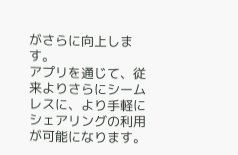がさらに向上します。
アプリを通じて、従来よりさらにシームレスに、より手軽にシェアリングの利用が可能になります。